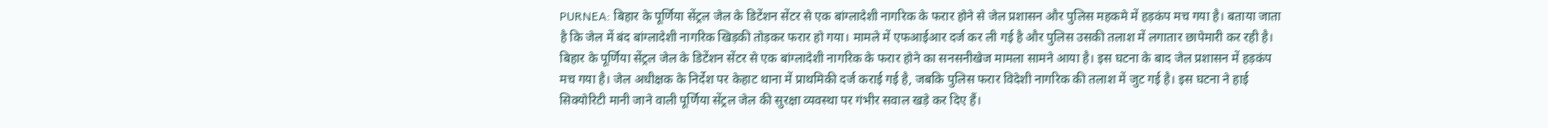PURNEA: बिहार के पूर्णिया सेंट्रल जेल के डिटेंशन सेंटर से एक बांग्लादेशी नागरिक के फरार होने से जेल प्रशासन और पुलिस महकमे में हड़कंप मच गया है। बताया जाता है कि जेल में बंद बांग्लादेशी नागरिक खिड़की तोड़कर फरार हो गया। मामले में एफआईआर दर्ज कर ली गई है और पुलिस उसकी तलाश में लगातार छापेमारी कर रही है।
बिहार के पूर्णिया सेंट्रल जेल के डिटेंशन सेंटर से एक बांग्लादेशी नागरिक के फरार होने का सनसनीखेज मामला सामने आया है। इस घटना के बाद जेल प्रशासन में हड़कंप मच गया है। जेल अधीक्षक के निर्देश पर केहाट थाना में प्राथमिकी दर्ज कराई गई है, जबकि पुलिस फरार विदेशी नागरिक की तलाश में जुट गई है। इस घटना ने हाई सिक्योरिटी मानी जाने वाली पूर्णिया सेंट्रल जेल की सुरक्षा व्यवस्था पर गंभीर सवाल खड़े कर दिए हैं।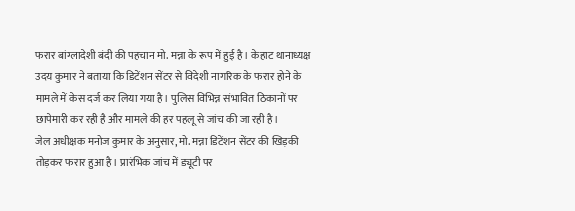फरार बांग्लादेशी बंदी की पहचान मो. मन्ना के रूप में हुई है। केहाट थानाध्यक्ष उदय कुमार ने बताया कि डिटेंशन सेंटर से विदेशी नागरिक के फरार होने के मामले में केस दर्ज कर लिया गया है। पुलिस विभिन्न संभावित ठिकानों पर छापेमारी कर रही है और मामले की हर पहलू से जांच की जा रही है।
जेल अधीक्षक मनोज कुमार के अनुसार, मो. मन्ना डिटेंशन सेंटर की खिड़की तोड़कर फरार हुआ है। प्रारंभिक जांच में ड्यूटी पर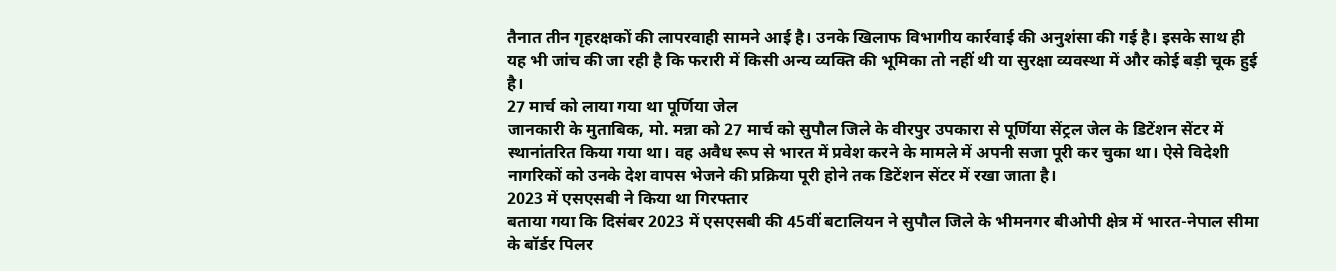तैनात तीन गृहरक्षकों की लापरवाही सामने आई है। उनके खिलाफ विभागीय कार्रवाई की अनुशंसा की गई है। इसके साथ ही यह भी जांच की जा रही है कि फरारी में किसी अन्य व्यक्ति की भूमिका तो नहीं थी या सुरक्षा व्यवस्था में और कोई बड़ी चूक हुई है।
27 मार्च को लाया गया था पूर्णिया जेल
जानकारी के मुताबिक, मो. मन्ना को 27 मार्च को सुपौल जिले के वीरपुर उपकारा से पूर्णिया सेंट्रल जेल के डिटेंशन सेंटर में स्थानांतरित किया गया था। वह अवैध रूप से भारत में प्रवेश करने के मामले में अपनी सजा पूरी कर चुका था। ऐसे विदेशी नागरिकों को उनके देश वापस भेजने की प्रक्रिया पूरी होने तक डिटेंशन सेंटर में रखा जाता है।
2023 में एसएसबी ने किया था गिरफ्तार
बताया गया कि दिसंबर 2023 में एसएसबी की 45वीं बटालियन ने सुपौल जिले के भीमनगर बीओपी क्षेत्र में भारत-नेपाल सीमा के बॉर्डर पिलर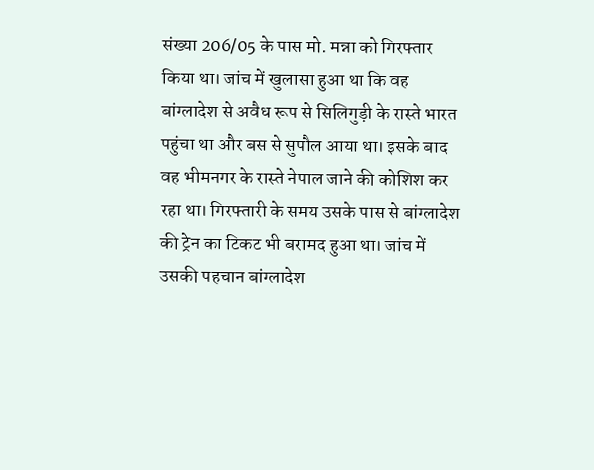संख्या 206/05 के पास मो. मन्ना को गिरफ्तार किया था। जांच में खुलासा हुआ था कि वह बांग्लादेश से अवैध रूप से सिलिगुड़ी के रास्ते भारत पहुंचा था और बस से सुपौल आया था। इसके बाद वह भीमनगर के रास्ते नेपाल जाने की कोशिश कर रहा था। गिरफ्तारी के समय उसके पास से बांग्लादेश की ट्रेन का टिकट भी बरामद हुआ था। जांच में उसकी पहचान बांग्लादेश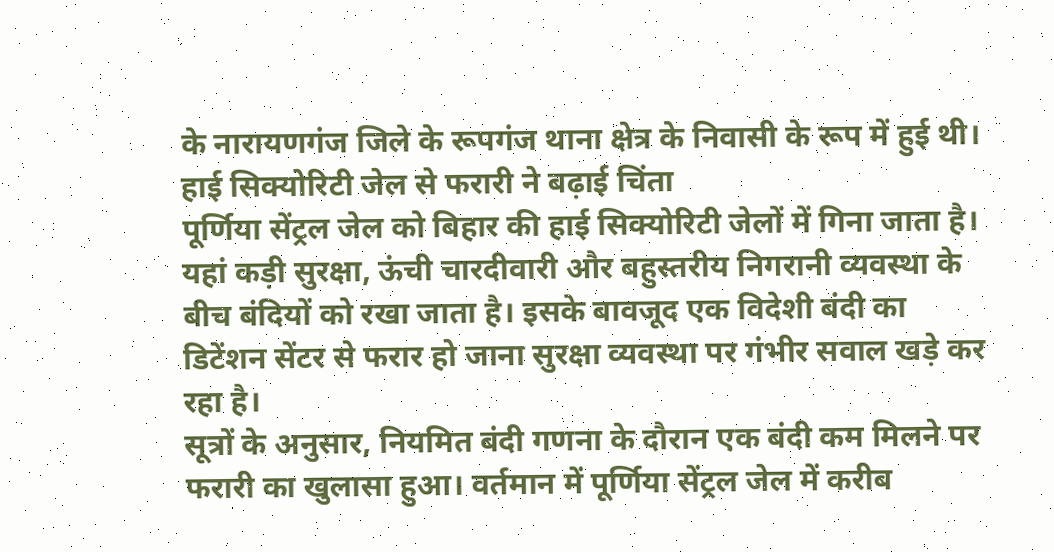के नारायणगंज जिले के रूपगंज थाना क्षेत्र के निवासी के रूप में हुई थी।
हाई सिक्योरिटी जेल से फरारी ने बढ़ाई चिंता
पूर्णिया सेंट्रल जेल को बिहार की हाई सिक्योरिटी जेलों में गिना जाता है। यहां कड़ी सुरक्षा, ऊंची चारदीवारी और बहुस्तरीय निगरानी व्यवस्था के बीच बंदियों को रखा जाता है। इसके बावजूद एक विदेशी बंदी का डिटेंशन सेंटर से फरार हो जाना सुरक्षा व्यवस्था पर गंभीर सवाल खड़े कर रहा है।
सूत्रों के अनुसार, नियमित बंदी गणना के दौरान एक बंदी कम मिलने पर फरारी का खुलासा हुआ। वर्तमान में पूर्णिया सेंट्रल जेल में करीब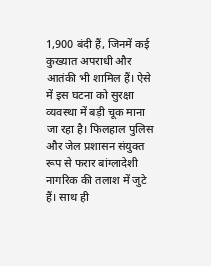1,900 बंदी हैं, जिनमें कई कुख्यात अपराधी और आतंकी भी शामिल हैं। ऐसे में इस घटना को सुरक्षा व्यवस्था में बड़ी चूक माना जा रहा है। फिलहाल पुलिस और जेल प्रशासन संयुक्त रूप से फरार बांग्लादेशी नागरिक की तलाश में जुटे हैं। साथ ही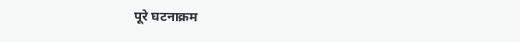पूरे घटनाक्रम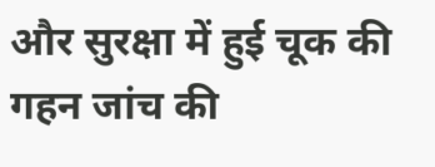और सुरक्षा में हुई चूक की गहन जांच की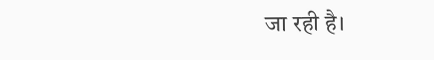जा रही है।